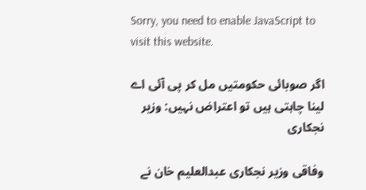Sorry, you need to enable JavaScript to visit this website.

اگر صوبائی حکومتیں مل کر پی آئی اے لینا چاہتی ہیں تو اعتراض نہیں: وزیر نجکاری

وفاقی وزیر نجکاری عبدالعلیم خان نے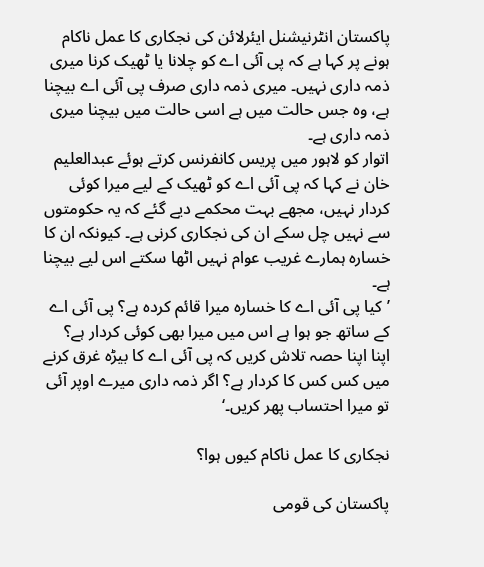پاکستان انٹرنیشنل ایئرلائن کی نجکاری کا عمل ناکام ہونے پر کہا ہے کہ پی آئی اے کو چلانا یا ٹھیک کرنا میری ذمہ داری نہیں۔ میری ذمہ داری صرف پی آئی اے بیچنا ہے، وہ جس حالت میں ہے اسی حالت میں بیچنا میری ذمہ داری ہے۔
اتوار کو لاہور میں پریس کانفرنس کرتے ہوئے عبدالعلیم خان نے کہا کہ پی آئی اے کو ٹھیک کے لیے میرا کوئی کردار نہیں، مجھے بہت محکمے دیے گئے کہ یہ حکومتوں سے نہیں چل سکے ان کی نجکاری کرنی ہے۔ کیونکہ ان کا خسارہ ہمارے غریب عوام نہیں اٹھا سکتے اس لیے بیچنا ہے۔
’کیا پی آئی اے کا خسارہ میرا قائم کردہ ہے؟ پی آئی اے کے ساتھ جو ہوا ہے اس میں میرا بھی کوئی کردار ہے؟ اپنا اپنا حصہ تلاش کریں کہ پی آئی اے کا بیڑہ غرق کرنے میں کس کس کا کردار ہے؟ اگر ذمہ داری میرے اوپر آئی تو میرا احتساب پھر کریں۔‘

نجکاری کا عمل ناکام کیوں ہوا؟

پاکستان کی قومی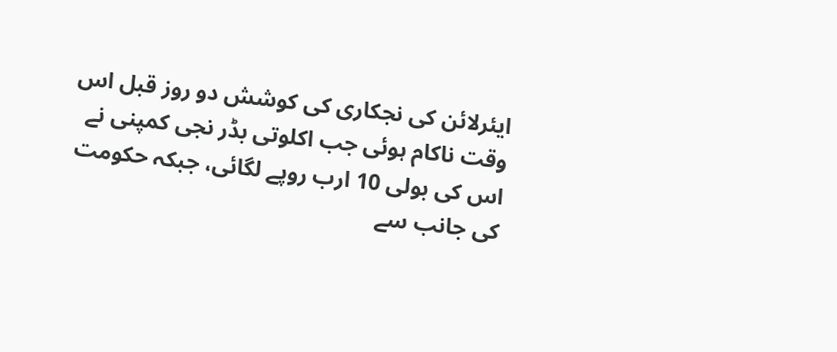ایئرلائن کی نجکاری کی کوشش دو روز قبل اس وقت ناکام ہوئی جب اکلوتی بڈر نجی کمپنی نے اس کی بولی 10 ارب روپے لگائی، جبکہ حکومت کی جانب سے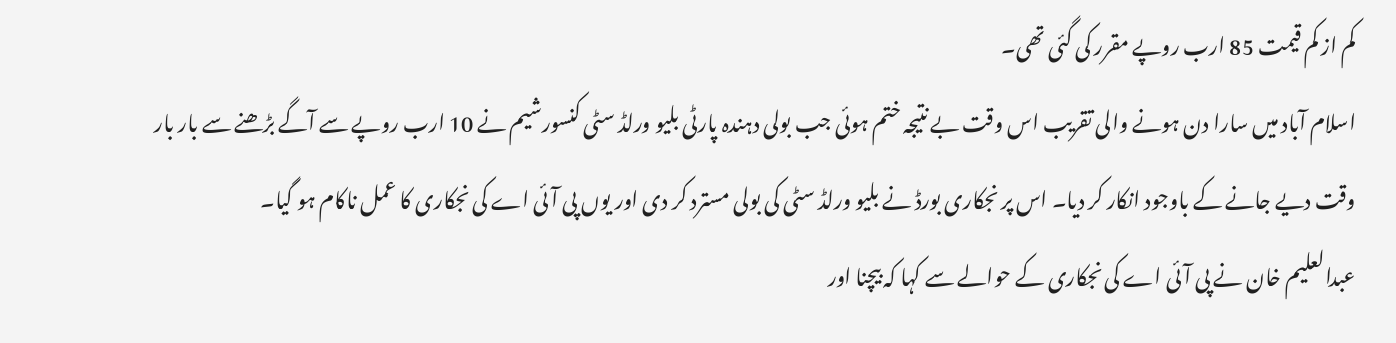کم از کم قیمت 85 ارب روپے مقرر کی گئی تھی۔
اسلام آباد میں سارا دن ہونے والی تقریب اس وقت بے نتیجہ ختم ہوئی جب بولی دہندہ پارٹی بلیو ورلڈ سٹی کنسورشیم نے 10 ارب روپے سے آگے بڑھنے سے بار بار وقت دیے جانے کے باوجود انکار کر دیا۔ اس پر نجکاری بورڈ نے بلیو ورلڈ سٹی کی بولی مسترد کر دی اور یوں پی آئی اے کی نجکاری کا عمل ناکام ہو گیا۔
عبدالعلیم خان نے پی آئی اے کی نجکاری کے حوالے سے کہا کہ بیچنا اور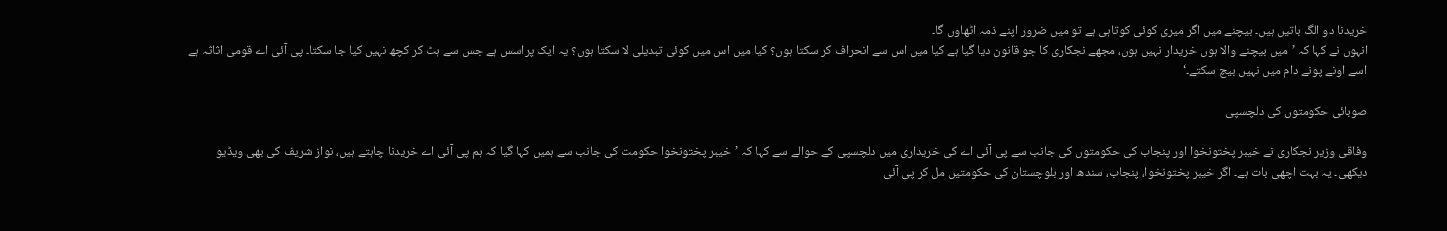خریدنا دو الگ باتیں ہیں۔ بیچنے میں اگر میری کوئی کوتاہی ہے تو میں ضرور اپنے ذمہ اٹھاوں گا۔
انہوں نے کہا کہ ’میں بیچنے والا ہوں خریدار نہیں ہوں، مجھے نجکاری کا جو قانون دیا گیا ہے کیا میں اس سے انحراف کر سکتا ہوں؟ کیا میں اس میں کوئی تبدیلی لا سکتا ہوں؟ یہ ایک پراسس ہے جس سے ہٹ کر کچھ نہیں کیا جا سکتا۔ پی آئی اے قومی اثاثہ ہے اسے اونے پونے دام میں نہیں بیچ سکتے۔‘

صوبائی حکومتوں کی دلچسپی

وفاقی وزیر نجکاری نے خیبر پختونخوا اور پنجاب کی حکومتوں کی جانب سے پی آئی اے کی خریداری میں دلچسپی کے حوالے سے کہا کہ ’خیبر پختونخوا حکومت کی جانب سے ہمیں کہا گیا کہ ہم پی آئی اے خریدنا چاہتے ہیں، نواز شریف کی بھی ویڈیو دیکھی۔ یہ بہت اچھی بات ہے۔ اگر خیبر پختونخوا، پنجاب، سندھ اور بلوچستان کی حکومتیں مل کر پی آئی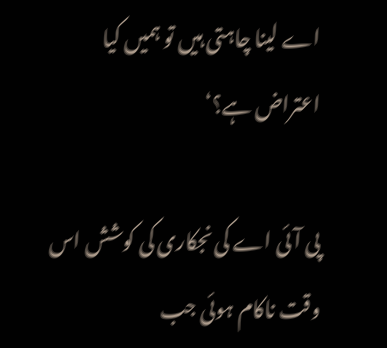اے لینا چاہتی ہیں تو ہمیں کیا اعتراض ہے؟‘

پی آئی اے کی نجکاری کی کوشش اس وقت ناکام ہوئی جب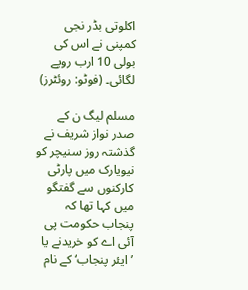اکلوتی بڈر نجی کمپنی نے اس کی بولی 10 ارب روپے لگائی۔ (فوٹو: روئٹرز)

مسلم لیگ ن کے صدر نواز شریف نے گذشتہ روز سنیچر کو نیویارک میں پارٹی کارکنوں سے گفتگو میں کہا تھا کہ پنجاب حکومت پی آئی اے کو خریدنے یا ’ایئر پنجاب‘ کے نام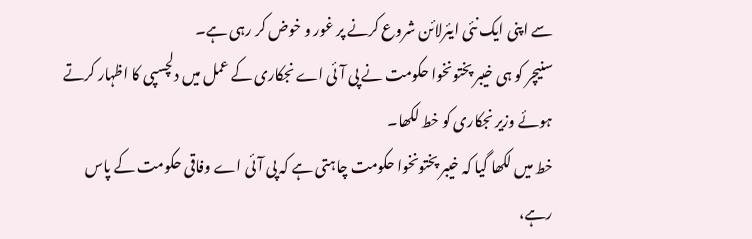سے اپنی ایک نئی ایئرلائن شروع کرنے پر غور و خوض کر رہی ہے۔
سنیچر کو ہی خیبر پختونخوا حکومت نے پی آئی اے نجکاری کے عمل میں دلچسپی کا اظہار کرتے ہوئے وزیر نجکاری کو خط لکھا۔
خط میں لکھا گیا کہ خیبر پختونخوا حکومت چاہتی ہے کہ پی آئی اے وفاقی حکومت کے پاس رہے،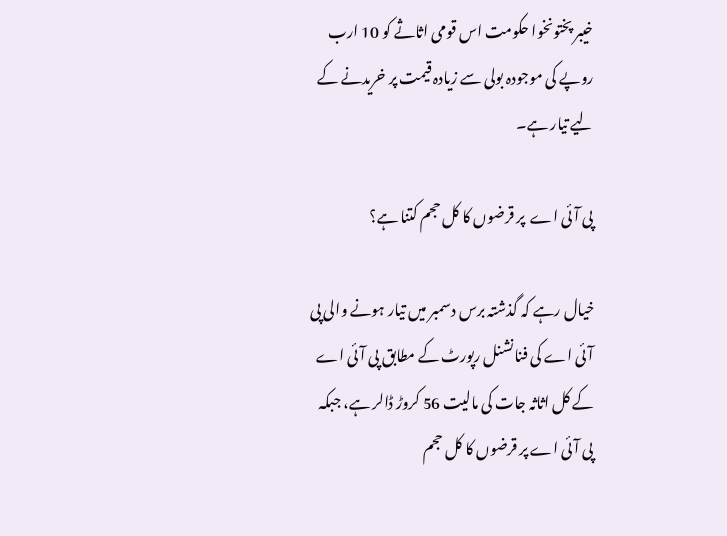خیبر پختونخوا حکومت اس قومی اثاثے کو 10 ارب روپے کی موجودہ بولی سے زیادہ قیمت پر خریدنے کے لیے تیار ہے۔

پی آئی اے  پر قرضوں کا کل حجم کتنا ہے؟

خیال رہے کہ گذشتہ برس دسمبر میں تیار ہونے والی پی آئی اے کی فنانشنل رپورٹ کے مطابق پی آئی اے کے کل اثاثہ جات کی مالیت 56 کروڑ ڈالر ہے، جبکہ پی آئی اے پر قرضوں کا کل حجم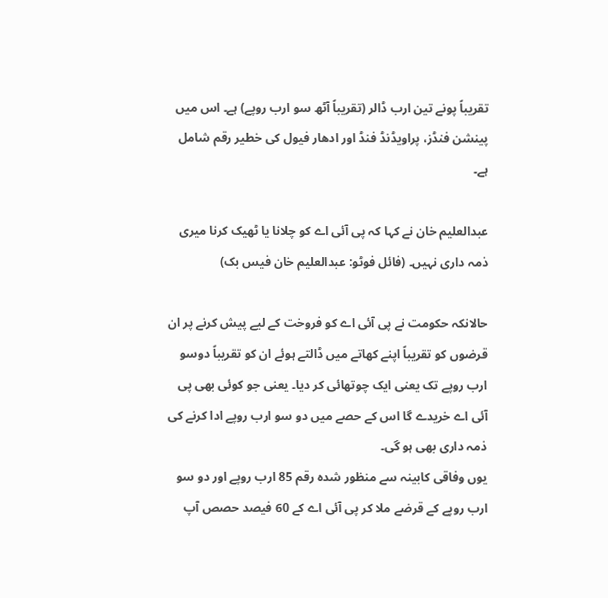تقریباً پونے تین ارب ڈالر (تقریباً آٹھ سو ارب روپے) ہے۔ اس میں پینشن فنڈز، پراویڈنڈ فنڈ اور ادھار فیول کی خطیر رقم شامل ہے۔

عبدالعلیم خان نے کہا کہ پی آئی اے کو چلانا یا ٹھیک کرنا میری ذمہ داری نہیں۔ (فائل فوٹو: عبدالعلیم خان فیس بک)

حالانکہ حکومت نے پی آئی اے کو فروخت کے لیے پیش کرنے پر ان قرضوں کو تقریباً اپنے کھاتے میں ڈالتے ہوئے ان کو تقریباً دوسو ارب روپے تک یعنی ایک چوتھائی کر دیا۔ یعنی جو کوئی بھی پی آئی اے خریدے گا اس کے حصے میں دو سو ارب روپے ادا کرنے کی ذمہ داری بھی ہو گی۔
یوں وفاقی کابینہ سے منظور شدہ رقم 85 ارب روپے اور دو سو ارب روپے کے قرضے ملا کر پی آئی اے کے 60 فیصد حصص آپ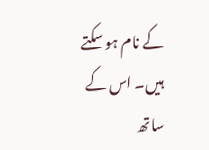کے نام ہو سکتے ہیں۔ اس کے ساتھ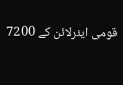قومی ایئرلائن کے 7200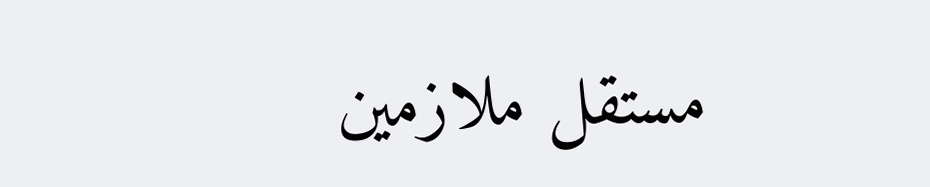مستقل ملازمین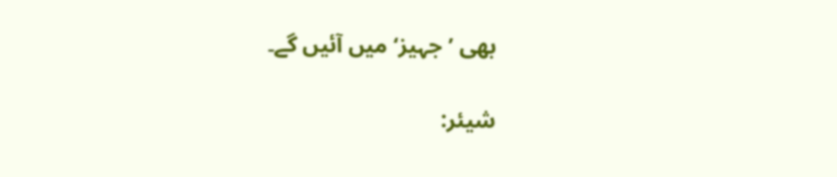بھی ’جہیز‘ میں آئیں گے۔

شیئر: